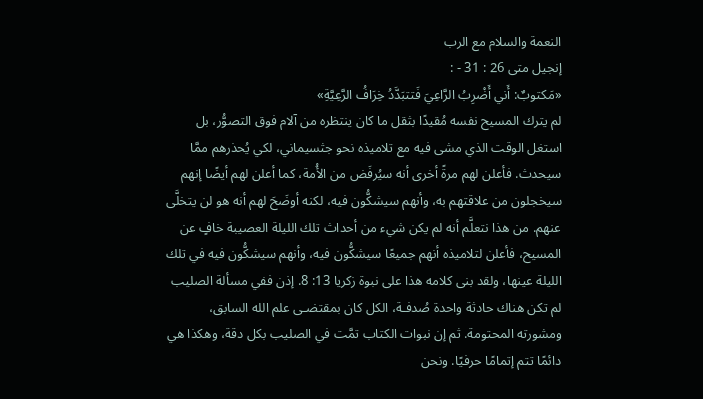النعمة والسلام مع الرب
إنجيل متى 26 : 31 - :
«مَكتوبٌ: أَني أَضْرِبُ الرَّاعِيَ فَتتبَدَّدُ خِرَافُ الرَّعِيَّةِ»
لم يترك المسيح نفسه مُقيدًا بثقل ما كان ينتظره من آلام فوق التصوُّر، بل استغل الوقت الذي مشى فيه مع تلاميذه نحو جثسيماني، لكي يُحذرهم ممَّا سيحدث. فأعلن لهم مرةً أخرى أنه سيُرفَض من الأُمة، كما أعلن لهم أيضًا إنهم سيخجلون من علاقتهم به، وأنهم سيشكُّون فيه، لكنه أوضَحَ لهم أنه هو لن يتخلَّى عنهم. من هذا نتعلَّم أنه لم يكن شيء من أحداث تلك الليلة العصيبة خافٍ عن المسيح، فأعلن لتلاميذه أنهم جميعًا سيشكُّون فيه، وأنهم سيشكُّون فيه في تلك الليلة عينها، ولقد بنى كلامه هذا على نبوة زكريا 13: 8. إذن ففي مسألة الصليب لم تكن هناك حادثة واحدة صُدفـة، الكل كان بمقتضـى علم الله السابق، ومشورته المحتومة. ثم إن نبوات الكتاب تمَّت في الصليب بكل دقة، وهكذا هي دائمًا تتم إتمامًا حرفيًا. ونحن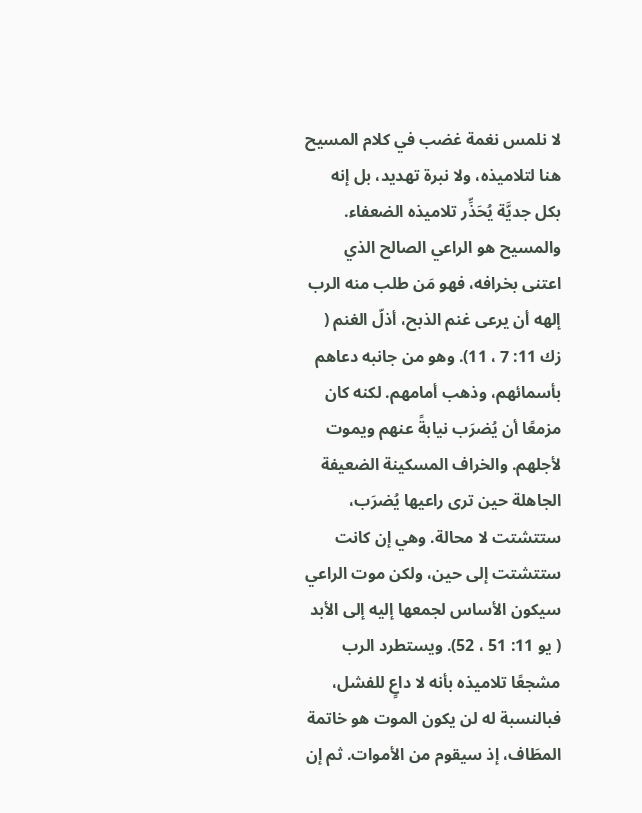لا نلمس نغمة غضب في كلام المسيح هنا لتلاميذه، ولا نبرة تهديد، بل إنه بكل جديَّة يُحَذِّر تلاميذه الضعفاء. والمسيح هو الراعي الصالح الذي اعتنى بخرافه، فهو مَن طلب منه الرب إلهه أن يرعى غنم الذبح، أذلّ الغنم ( زك 11: 7 ، 11). وهو من جانبه دعاهم بأسمائهم، وذهب أمامهم. لكنه كان مزمعًا أن يُضرَب نيابةً عنهم ويموت لأجلهم. والخراف المسكينة الضعيفة الجاهلة حين ترى راعيها يُضرَب، ستتشتت لا محالة. وهي إن كانت ستتشتت إلى حين، ولكن موت الراعي سيكون الأساس لجمعها إليه إلى الأبد ( يو 11: 51 ، 52). ويستطرد الرب مشجعًا تلاميذه بأنه لا داعٍ للفشل، فبالنسبة له لن يكون الموت هو خاتمة المطَاف، إذ سيقوم من الأموات. ثم إن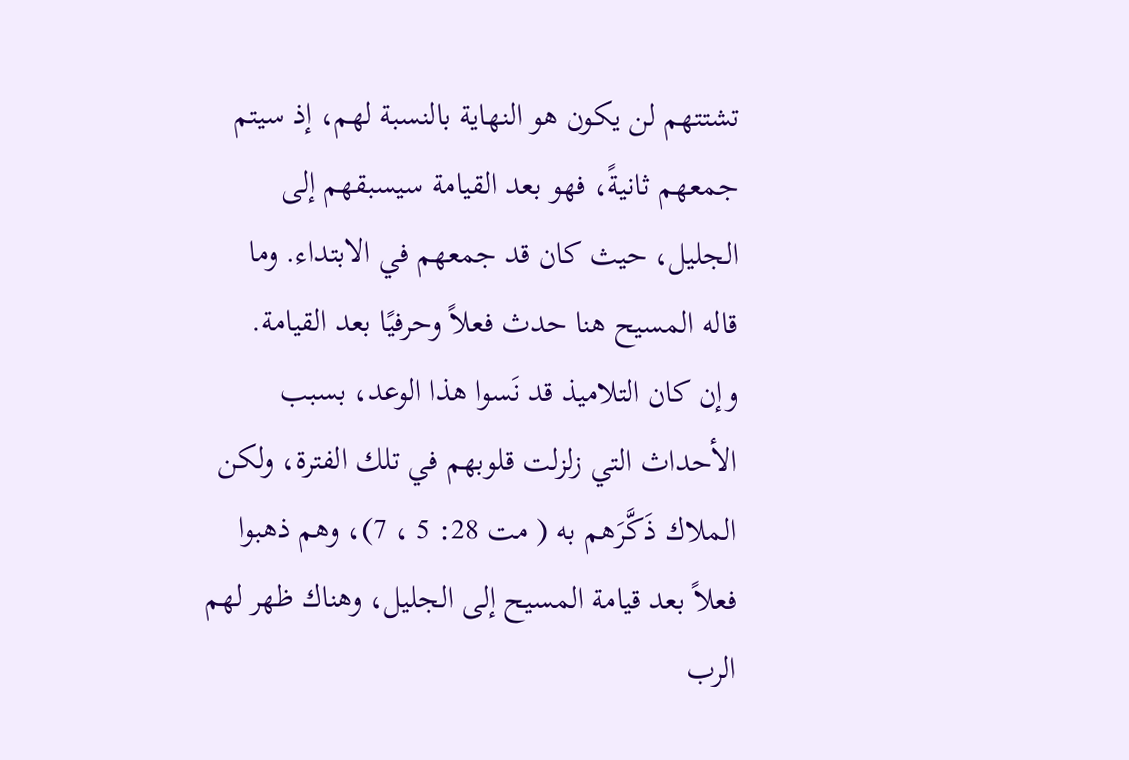تشتتهم لن يكون هو النهاية بالنسبة لهم، إذ سيتم جمعهم ثانيةً، فهو بعد القيامة سيسبقهم إلى الجليل، حيث كان قد جمعهم في الابتداء. وما قاله المسيح هنا حدث فعلاً وحرفيًا بعد القيامة. وإن كان التلاميذ قد نَسوا هذا الوعد، بسبب الأحداث التي زلزلت قلوبهم في تلك الفترة، ولكن الملاك ذَكَّرَهم به ( مت 28: 5 ، 7)، وهم ذهبوا فعلاً بعد قيامة المسيح إلى الجليل، وهناك ظهر لهم الرب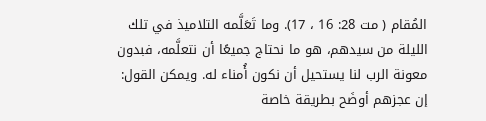المُقام ( مت 28: 16 ، 17). وما تَعَلَّمه التلاميذ في تلك الليلة من سيدهم، هو ما نحتاج جميعًا أن نتعلَّمه، فبدون معونة الرب لنا يستحيل أن نكون أُمناء له. ويمكن القول: إن عجزهم أوضَح بطريقة خاصة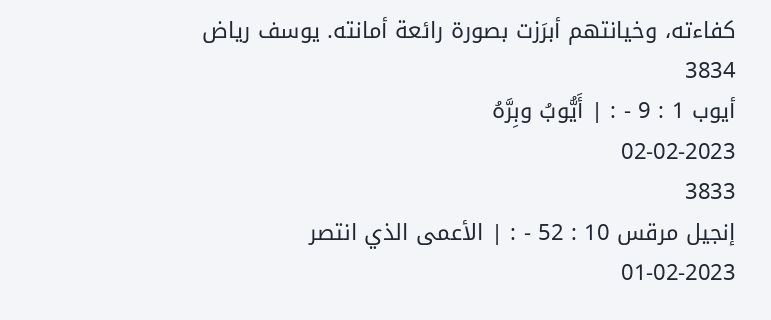كفاءته، وخيانتهم أبرَزت بصورة رائعة أمانته. يوسف رياض
3834
أيوب 1 : 9 - : | أَيُّوبُ وبِرَّهُ
02-02-2023
3833
إنجيل مرقس 10 : 52 - : | الأعمى الذي انتصر
01-02-2023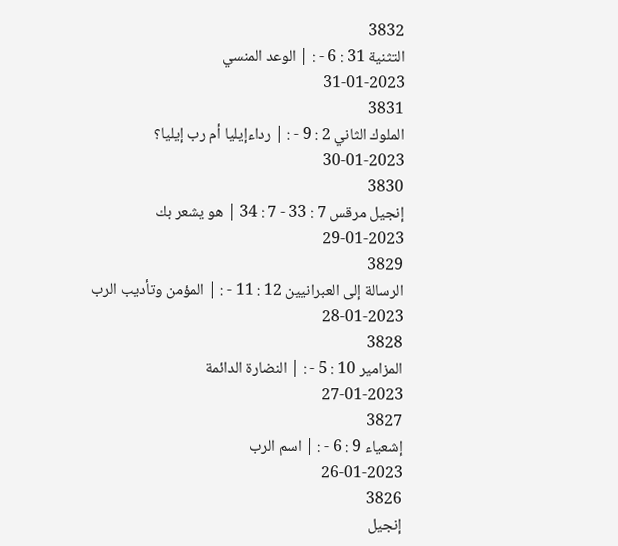3832
التثنية 31 : 6 - : | الوعد المنسي
31-01-2023
3831
الملوك الثاني 2 : 9 - : | رداءإيليا أم رب إيليا؟
30-01-2023
3830
إنجيل مرقس 7 : 33 - 7 : 34 | هو يشعر بك
29-01-2023
3829
الرسالة إلى العبرانيين 12 : 11 - : | المؤمن وتأديب الرب
28-01-2023
3828
المزامير 10 : 5 - : | النضارة الدائمة
27-01-2023
3827
إشعياء 9 : 6 - : | اسم الرب
26-01-2023
3826
إنجيل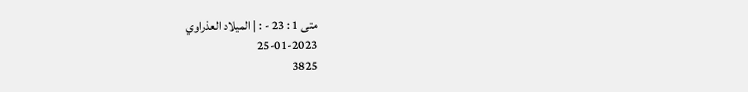متى 1 : 23 - : | الميلاد العذراوي
25-01-2023
3825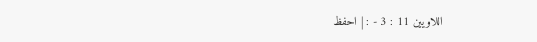اللاويين 11 : 3 - : | احفظ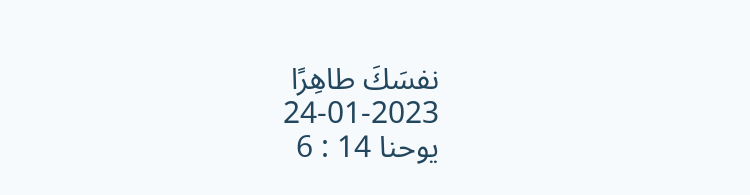نفسَكَ طاهِرًا
24-01-2023
يوحنا 14 : 6